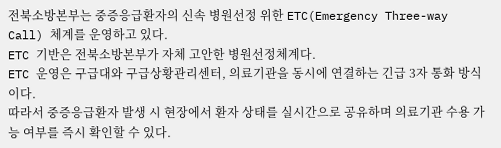전북소방본부는 중증응급환자의 신속 병원선정 위한 ETC(Emergency Three-way Call) 체계를 운영하고 있다.
ETC 기반은 전북소방본부가 자체 고안한 병원선정체계다.
ETC 운영은 구급대와 구급상황관리센터, 의료기관을 동시에 연결하는 긴급 3자 통화 방식이다.
따라서 중증응급환자 발생 시 현장에서 환자 상태를 실시간으로 공유하며 의료기관 수용 가능 여부를 즉시 확인할 수 있다.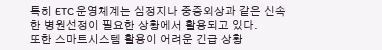특히 ETC 운영체계는 심정지나 중증외상과 같은 신속한 병원선정이 필요한 상황에서 활용되고 있다.
또한 스마트시스템 활용이 어려운 긴급 상황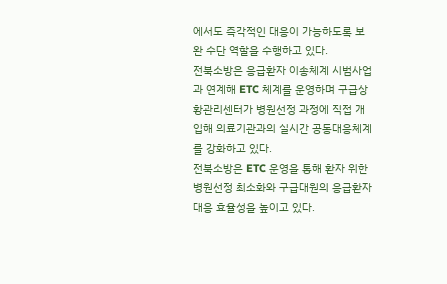에서도 즉각적인 대응이 가능하도록 보완 수단 역할을 수행하고 있다.
전북소방은 응급환자 이송체계 시범사업과 연계해 ETC 체계를 운영하며 구급상황관리센터가 병원선정 과정에 직접 개입해 의료기관과의 실시간 공동대응체계를 강화하고 있다.
전북소방은 ETC 운영을 통해 환자 위한 병원선정 최소화와 구급대원의 응급환자 대응 효율성을 높이고 있다.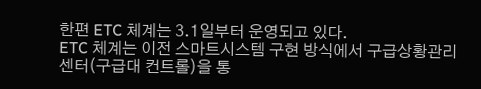한편 ETC 체계는 3.1일부터 운영되고 있다.
ETC 체계는 이전 스마트시스템 구현 방식에서 구급상황관리센터(구급대 컨트롤)을 통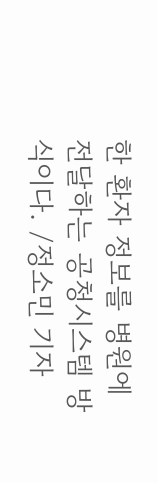한 환자 정보를 병원에 전달하는 공청시스템 방식이다. /정소민 기자